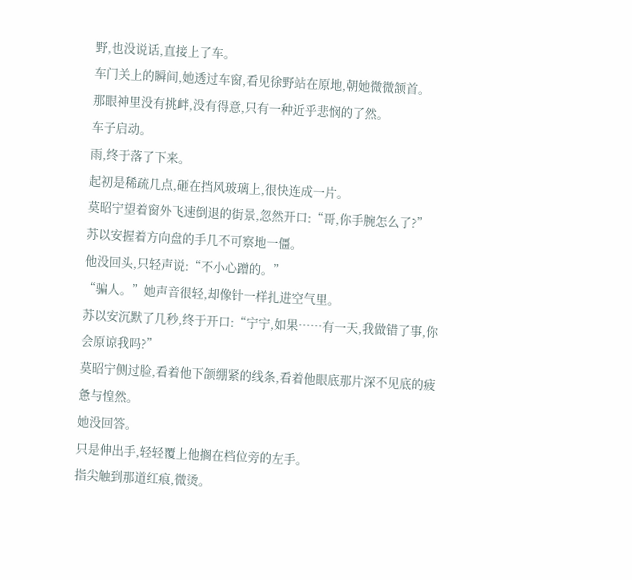野,也没说话,直接上了车。
车门关上的瞬间,她透过车窗,看见徐野站在原地,朝她微微颔首。
那眼神里没有挑衅,没有得意,只有一种近乎悲悯的了然。
车子启动。
雨,终于落了下来。
起初是稀疏几点,砸在挡风玻璃上,很快连成一片。
莫昭宁望着窗外飞速倒退的街景,忽然开口:“哥,你手腕怎么了?”
苏以安握着方向盘的手几不可察地一僵。
他没回头,只轻声说:“不小心蹭的。”
“骗人。”她声音很轻,却像针一样扎进空气里。
苏以安沉默了几秒,终于开口:“宁宁,如果……有一天,我做错了事,你会原谅我吗?”
莫昭宁侧过脸,看着他下颌绷紧的线条,看着他眼底那片深不见底的疲惫与惶然。
她没回答。
只是伸出手,轻轻覆上他搁在档位旁的左手。
指尖触到那道红痕,微烫。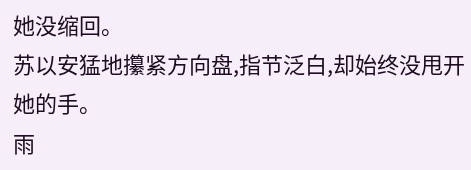她没缩回。
苏以安猛地攥紧方向盘,指节泛白,却始终没甩开她的手。
雨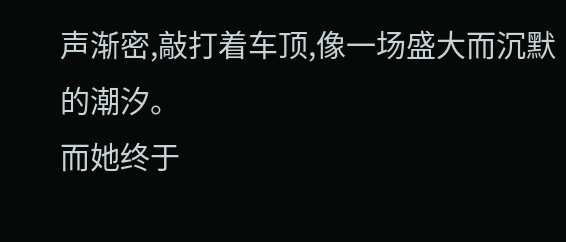声渐密,敲打着车顶,像一场盛大而沉默的潮汐。
而她终于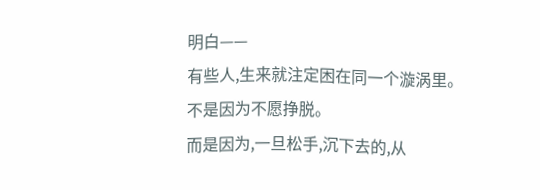明白——
有些人,生来就注定困在同一个漩涡里。
不是因为不愿挣脱。
而是因为,一旦松手,沉下去的,从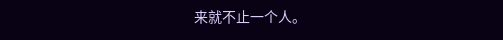来就不止一个人。